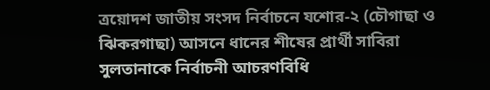ত্রয়োদশ জাতীয় সংসদ নির্বাচনে যশোর-২ (চৌগাছা ও ঝিকরগাছা) আসনে ধানের শীষের প্রার্থী সাবিরা সুলতানাকে নির্বাচনী আচরণবিধি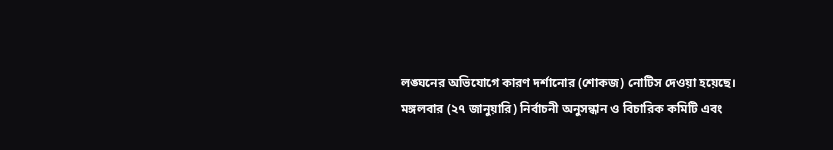লঙ্ঘনের অভিযোগে কারণ দর্শানোর (শোকজ) নোটিস দেওয়া হয়েছে।
মঙ্গলবার (২৭ জানুয়ারি) নির্বাচনী অনুসন্ধান ও বিচারিক কমিটি এবং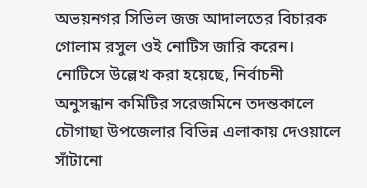অভয়নগর সিভিল জজ আদালতের বিচারক গোলাম রসুল ওই নোটিস জারি করেন।
নোটিসে উল্লেখ করা হয়েছে, নির্বাচনী অনুসন্ধান কমিটির সরেজমিনে তদন্তকালে চৌগাছা উপজেলার বিভিন্ন এলাকায় দেওয়ালে সাঁটানো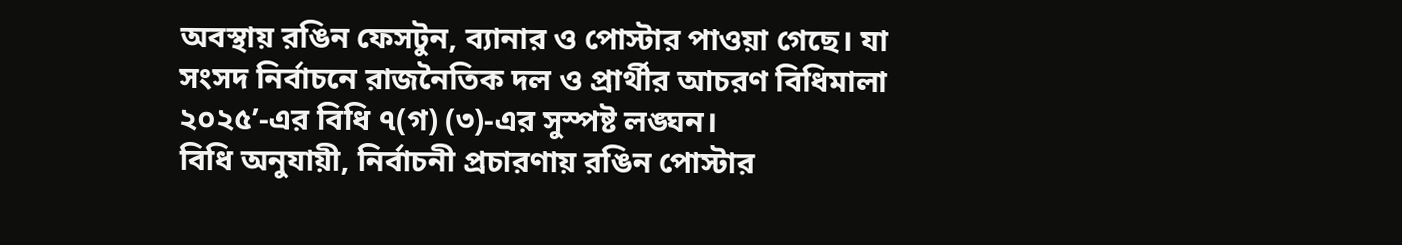অবস্থায় রঙিন ফেসটুন, ব্যানার ও পোস্টার পাওয়া গেছে। যা সংসদ নির্বাচনে রাজনৈতিক দল ও প্রার্থীর আচরণ বিধিমালা ২০২৫’-এর বিধি ৭(গ) (৩)-এর সুস্পষ্ট লঙ্ঘন।
বিধি অনুযায়ী, নির্বাচনী প্রচারণায় রঙিন পোস্টার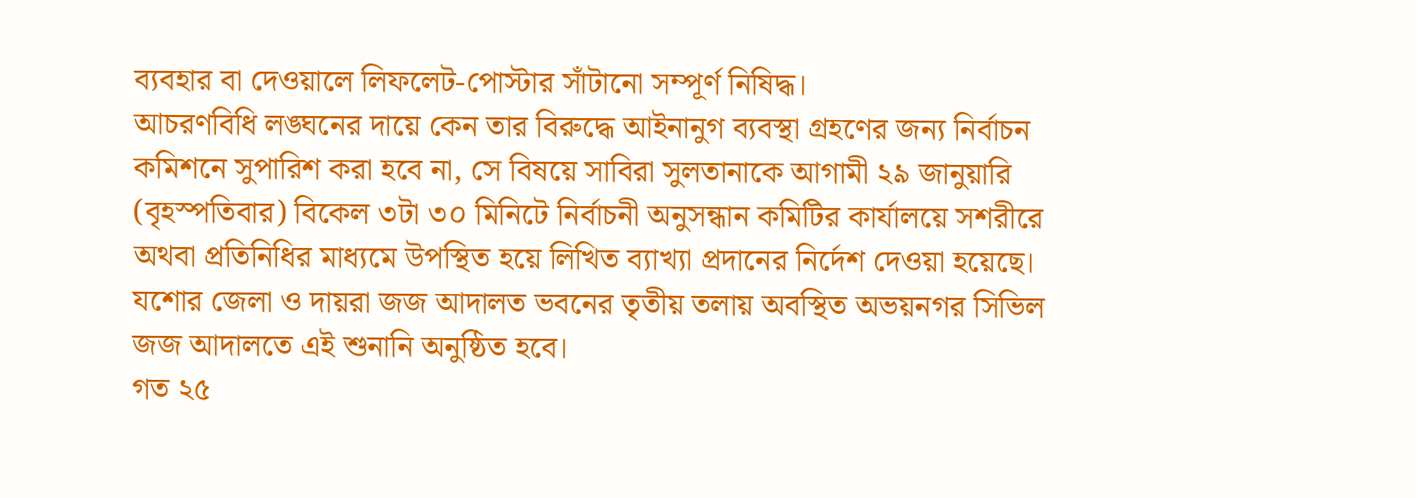ব্যবহার বা দেওয়ালে লিফলেট-পোস্টার সাঁটানো সম্পূর্ণ নিষিদ্ধ।
আচরণবিধি লঙ্ঘনের দায়ে কেন তার বিরুদ্ধে আইনানুগ ব্যবস্থা গ্রহণের জন্য নির্বাচন কমিশনে সুপারিশ করা হবে না, সে বিষয়ে সাবিরা সুলতানাকে আগামী ২৯ জানুয়ারি (বৃহস্পতিবার) বিকেল ৩টা ৩০ মিনিটে নির্বাচনী অনুসন্ধান কমিটির কার্যালয়ে সশরীরে অথবা প্রতিনিধির মাধ্যমে উপস্থিত হয়ে লিখিত ব্যাখ্যা প্রদানের নির্দেশ দেওয়া হয়েছে।
যশোর জেলা ও দায়রা জজ আদালত ভবনের তৃতীয় তলায় অবস্থিত অভয়নগর সিভিল জজ আদালতে এই শুনানি অনুষ্ঠিত হবে।
গত ২৫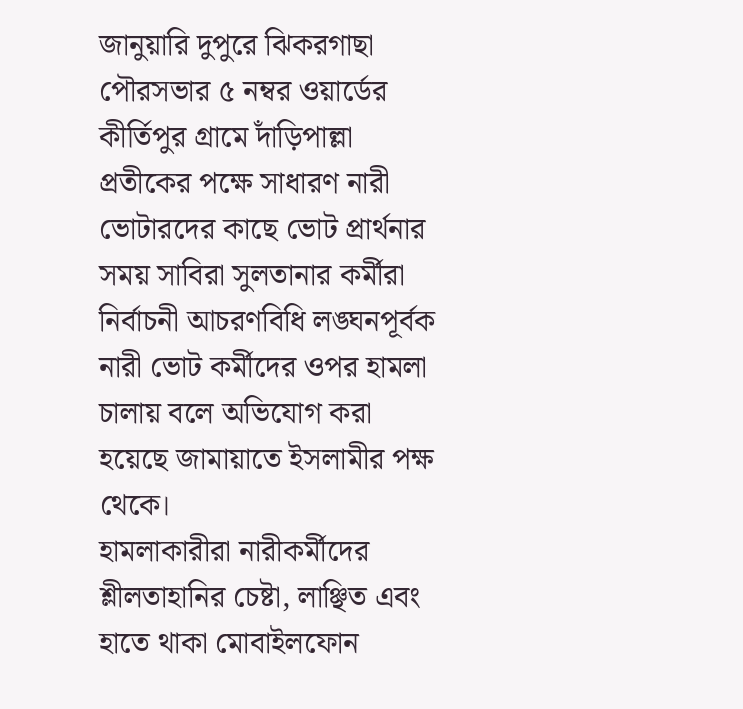জানুয়ারি দুপুরে ঝিকরগাছা পৌরসভার ৫ নম্বর ওয়ার্ডের কীর্তিপুর গ্রামে দাঁড়িপাল্লা প্রতীকের পক্ষে সাধারণ নারী ভোটারদের কাছে ভোট প্রার্থনার সময় সাবিরা সুলতানার কর্মীরা নির্বাচনী আচরণবিধি লঙ্ঘনপূর্বক নারী ভোট কর্মীদের ওপর হামলা চালায় বলে অভিযোগ করা হয়েছে জামায়াতে ইসলামীর পক্ষ থেকে।
হামলাকারীরা নারীকর্মীদের শ্লীলতাহানির চেষ্টা, লাঞ্ছিত এবং হাতে থাকা মোবাইলফোন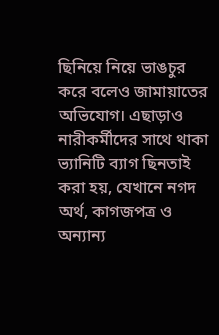ছিনিয়ে নিয়ে ভাঙচুর করে বলেও জামায়াতের অভিযোগ। এছাড়াও নারীকর্মীদের সাথে থাকা ভ্যানিটি ব্যাগ ছিনতাই করা হয়, যেখানে নগদ অর্থ, কাগজপত্র ও অন্যান্য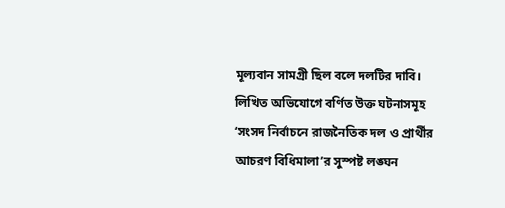মূল্যবান সামগ্রী ছিল বলে দলটির দাবি। লিখিত অভিযোগে বর্ণিত উক্ত ঘটনাসমূহ ‘সংসদ নির্বাচনে রাজনৈতিক দল ও প্রার্থীর আচরণ বিধিমালা’র সুস্পষ্ট লঙ্ঘন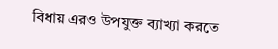বিধায় এরও উপযুক্ত ব্যাখ্যা করতে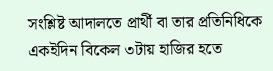সংশ্লিষ্ট আদালতে প্রার্থী বা তার প্রতিনিধিকে একইদিন বিকেল ৩টায় হাজির হতে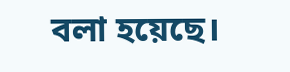বলা হয়েছে।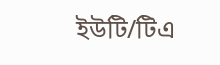ইউটি/টিএ